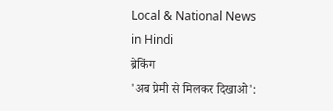Local & National News in Hindi
ब्रेकिंग
'अब प्रेमी से मिलकर दिखाओ':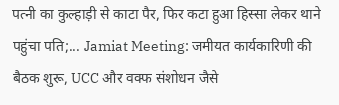पत्नी का कुल्हाड़ी से काटा पैर, फिर कटा हुआ हिस्सा लेकर थाने पहुंचा पति;... Jamiat Meeting: जमीयत कार्यकारिणी की बैठक शुरू, UCC और वक्फ संशोधन जैसे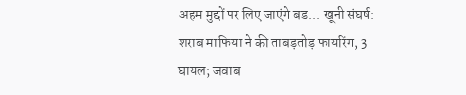अहम मुद्दों पर लिए जाएंगे बड... खूनी संघर्ष: शराब माफिया ने की ताबड़तोड़ फायरिंग, 3 घायल; जवाब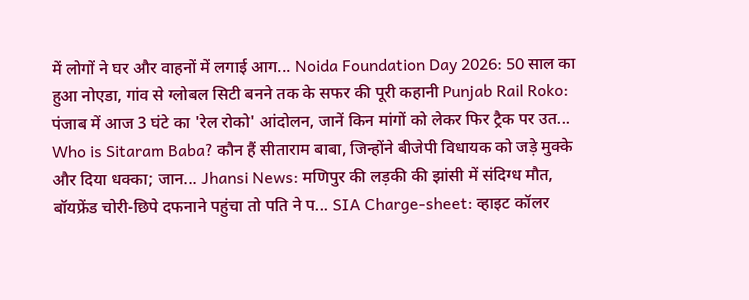में लोगों ने घर और वाहनों में लगाई आग... Noida Foundation Day 2026: 50 साल का हुआ नोएडा, गांव से ग्लोबल सिटी बनने तक के सफर की पूरी कहानी Punjab Rail Roko: पंजाब में आज 3 घंटे का 'रेल रोको' आंदोलन, जानें किन मांगों को लेकर फिर ट्रैक पर उत... Who is Sitaram Baba? कौन हैं सीताराम बाबा, जिन्होंने बीजेपी विधायक को जड़े मुक्के और दिया धक्का; जान... Jhansi News: मणिपुर की लड़की की झांसी में संदिग्ध मौत, बॉयफ्रेंड चोरी-छिपे दफनाने पहुंचा तो पति ने प... SIA Charge-sheet: व्हाइट कॉलर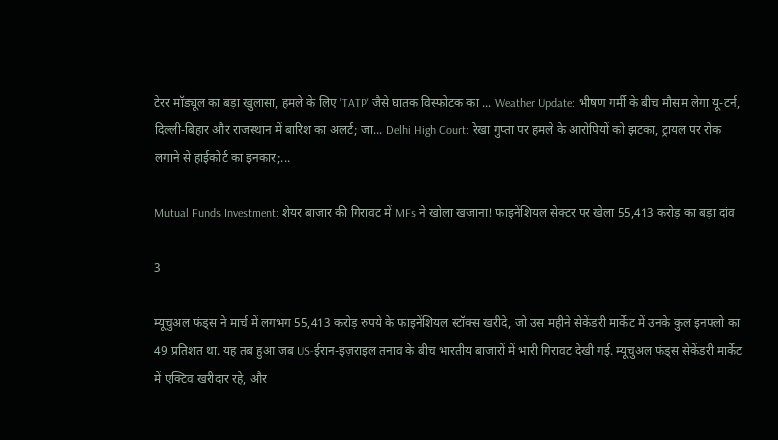टेरर मॉड्यूल का बड़ा खुलासा, हमले के लिए 'TATP' जैसे घातक विस्फोटक का ... Weather Update: भीषण गर्मी के बीच मौसम लेगा यू-टर्न, दिल्ली-बिहार और राजस्थान में बारिश का अलर्ट; जा... Delhi High Court: रेखा गुप्ता पर हमले के आरोपियों को झटका, ट्रायल पर रोक लगाने से हाईकोर्ट का इनकार;...

Mutual Funds Investment: शेयर बाजार की गिरावट में MFs ने खोला खजाना! फाइनेंशियल सेक्टर पर खेला 55,413 करोड़ का बड़ा दांव

3

म्यूचुअल फंड्स ने मार्च में लगभग 55,413 करोड़ रुपये के फाइनेंशियल स्टॉक्स खरीदे, जो उस महीने सेकेंडरी मार्केट में उनके कुल इनफ्लो का 49 प्रतिशत था. यह तब हुआ जब US-ईरान-इज़राइल तनाव के बीच भारतीय बाजारों में भारी गिरावट देखी गई. म्यूचुअल फंड्स सेकेंडरी मार्केट में एक्टिव खरीदार रहे, और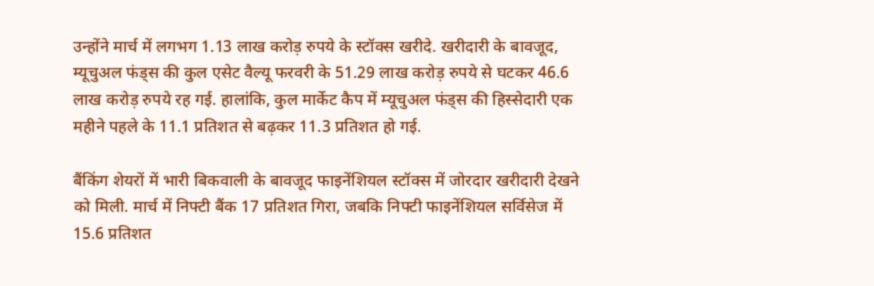उन्होंने मार्च में लगभग 1.13 लाख करोड़ रुपये के स्टॉक्स खरीदे. खरीदारी के बावजूद, म्यूचुअल फंड्स की कुल एसेट वैल्यू फरवरी के 51.29 लाख करोड़ रुपये से घटकर 46.6 लाख करोड़ रुपये रह गई. हालांकि, कुल मार्केट कैप में म्यूचुअल फंड्स की हिस्सेदारी एक महीने पहले के 11.1 प्रतिशत से बढ़कर 11.3 प्रतिशत हो गई.

बैंकिंग शेयरों में भारी बिकवाली के बावजूद फाइनेंशियल स्टॉक्स में जोरदार खरीदारी देखने को मिली. मार्च में निफ्टी बैंक 17 प्रतिशत गिरा, जबकि निफ्टी फाइनेंशियल सर्विसेज में 15.6 प्रतिशत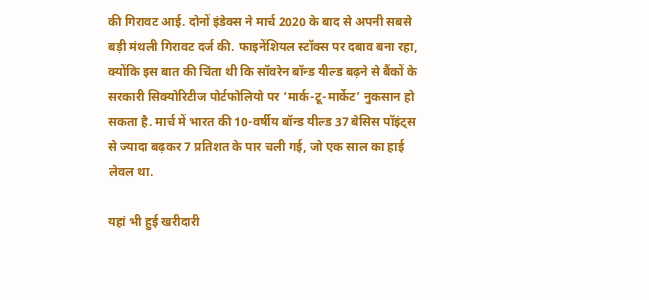की गिरावट आई. दोनों इंडेक्स ने मार्च 2020 के बाद से अपनी सबसे बड़ी मंथली गिरावट दर्ज की. फाइनेंशियल स्टॉक्स पर दबाव बना रहा, क्योंकि इस बात की चिंता थी कि सॉवरेन बॉन्ड यील्ड बढ़ने से बैंकों के सरकारी सिक्योरिटीज पोर्टफोलियो पर ‘मार्क-टू-मार्केट’ नुकसान हो सकता है. मार्च में भारत की 10-वर्षीय बॉन्ड यील्ड 37 बेसिस पॉइंट्स से ज्यादा बढ़कर 7 प्रतिशत के पार चली गई, जो एक साल का हाई लेवल था.

यहां भी हुई खरीदारी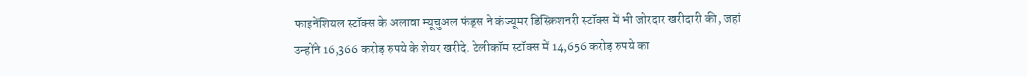फाइनेंशियल स्टॉक्स के अलावा म्यूचुअल फंड्स ने कंज्यूमर डिस्क्रिशनरी स्टॉक्स में भी जोरदार खरीदारी की, जहां उन्होंने 16,366 करोड़ रुपये के शेयर खरीदे. टेलीकॉम स्टॉक्स में 14,656 करोड़ रुपये का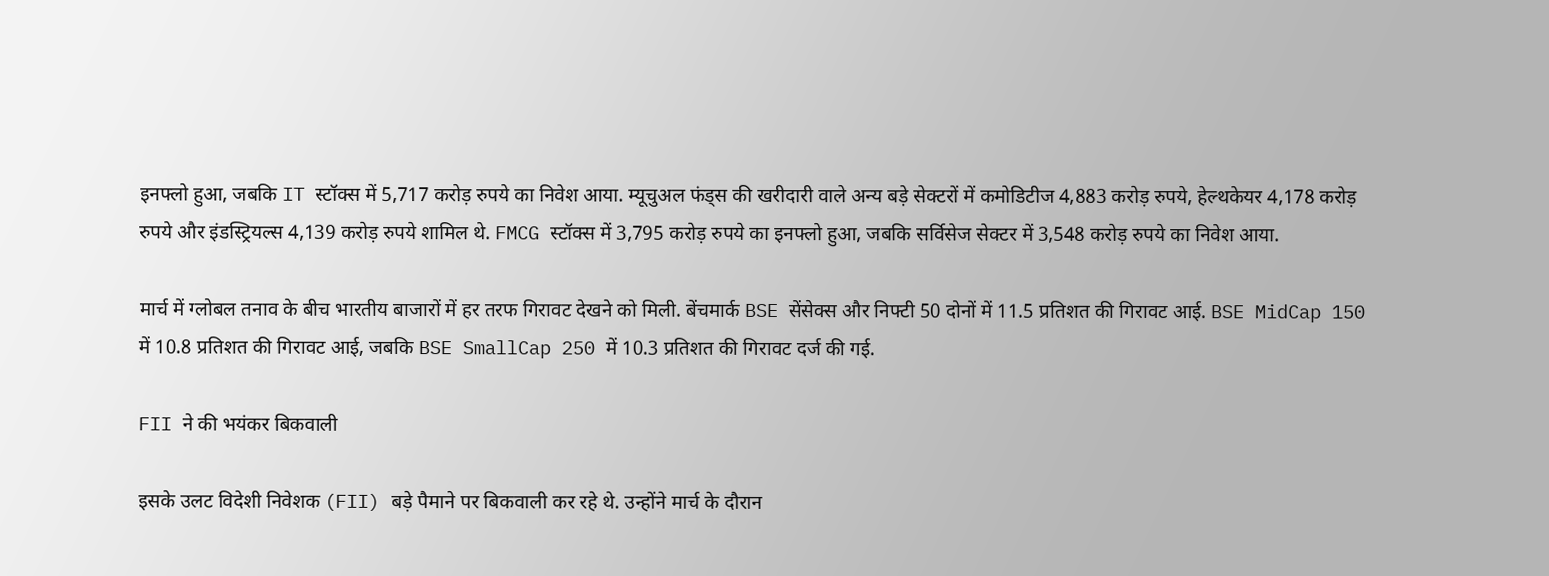इनफ्लो हुआ, जबकि IT स्टॉक्स में 5,717 करोड़ रुपये का निवेश आया. म्यूचुअल फंड्स की खरीदारी वाले अन्य बड़े सेक्टरों में कमोडिटीज 4,883 करोड़ रुपये, हेल्थकेयर 4,178 करोड़ रुपये और इंडस्ट्रियल्स 4,139 करोड़ रुपये शामिल थे. FMCG स्टॉक्स में 3,795 करोड़ रुपये का इनफ्लो हुआ, जबकि सर्विसेज सेक्टर में 3,548 करोड़ रुपये का निवेश आया.

मार्च में ग्लोबल तनाव के बीच भारतीय बाजारों में हर तरफ गिरावट देखने को मिली. बेंचमार्क BSE सेंसेक्स और निफ्टी 50 दोनों में 11.5 प्रतिशत की गिरावट आई. BSE MidCap 150 में 10.8 प्रतिशत की गिरावट आई, जबकि BSE SmallCap 250 में 10.3 प्रतिशत की गिरावट दर्ज की गई.

FII ने की भयंकर बिकवाली

इसके उलट विदेशी निवेशक (FII) बड़े पैमाने पर बिकवाली कर रहे थे. उन्होंने मार्च के दौरान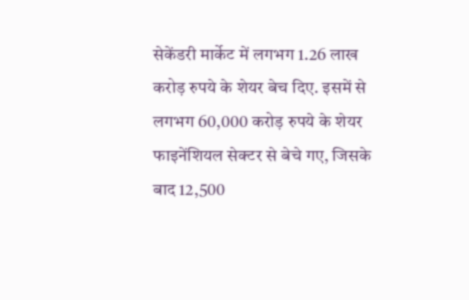सेकेंडरी मार्केट में लगभग 1.26 लाख करोड़ रुपये के शेयर बेच दिए. इसमें से लगभग 60,000 करोड़ रुपये के शेयर फाइनेंशियल सेक्टर से बेचे गए, जिसके बाद 12,500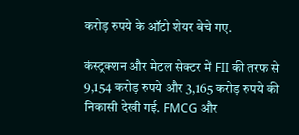करोड़ रुपये के ऑटो शेयर बेचे गए.

कंस्ट्रक्शन और मेटल सेक्टर में FII की तरफ से 9,154 करोड़ रुपये और 3,165 करोड़ रुपये की निकासी देखी गई. FMCG और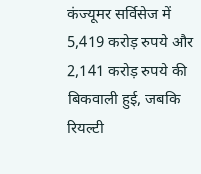कंज्यूमर सर्विसेज में 5,419 करोड़ रुपये और 2,141 करोड़ रुपये की बिकवाली हुई, जबकि रियल्टी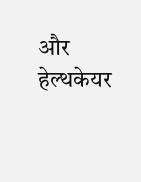और हेल्थकेयर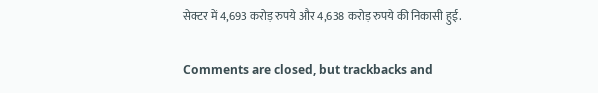सेक्टर में 4,693 करोड़ रुपये और 4,638 करोड़ रुपये की निकासी हुई.

Comments are closed, but trackbacks and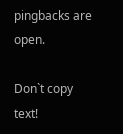pingbacks are open.

Don`t copy text!